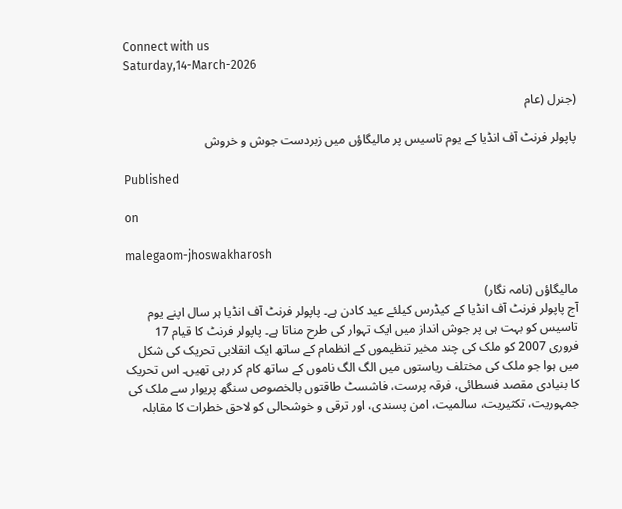Connect with us
Saturday,14-March-2026

(جنرل (عام

پاپولر فرنٹ آف انڈیا کے یوم تاسیس پر مالیگاؤں میں زبردست جوش و خروش

Published

on

malegaom-jhoswakharosh

مالیگاؤں (نامہ نگار)
آج پاپولر فرنٹ آف انڈیا کے کیڈرس کیلئے عید کادن ہے۔ پاپولر فرنٹ آف انڈیا ہر سال اپنے یوم تاسیس کو بہت ہی پر جوش انداز میں ایک تہوار کی طرح مناتا ہے۔ پاپولر فرنٹ کا قیام 17 فروری 2007 کو ملک کی چند مخیر تنظیموں کے انظمام کے ساتھ ایک انقلابی تحریک کی شکل میں ہوا جو ملک کی مختلف ریاستوں میں الگ الگ ناموں کے ساتھ کام کر رہی تھیں۔ اس تحریک کا بنیادی مقصد فسطائی، فرقہ پرست، فاشسٹ طاقتوں بالخصوص سنگھ پریوار سے ملک کی جمہوریت، تکثیریت، سالمیت، امن پسندی، اور ترقی و خوشحالی کو لاحق خطرات کا مقابلہ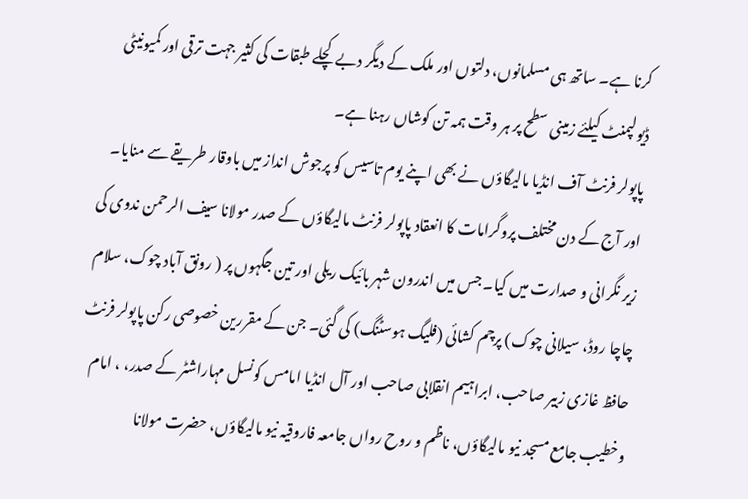کرنا ہے۔ ساتھ ہی مسلمانوں، دلتوں اور ملک کے دیگر دبے کچلے طبقات کی کثیر جہت ترقی اور کمیونیٹی ڈیولپمنٹ کیلئے زمینی سطح پر ہر وقت ہمہ تن کوشاں رہنا ہے۔
پاپولر فرنٹ آف انڈیا مالیگاؤں نے بھی اپنے یوم تاسیس کو پرجوش انداز میں باوقار طریقے سے منایا۔ اور آج کے دن مختلف پروگرامات کا انعقاد پاپولر فرنٹ مالیگاؤں کے صدر مولانا سیف الرحمن ندوی کی زیر نگرانی و صدارت میں کیا۔ جس میں اندرون شہر بائیک ریلی اور تین جگہوں پر ( رونق آباد چوک، سلام چاچا روڈ، سیلانی چوک) پرچم کشائی (فلیگ ہوسٹنگ) کی گئی۔ جن کے مقررین خصوصی رکن پاپولر فرنٹ حافظ غازی زبیر صاحب، ابراہیم انقلابی صاحب اور آل انڈیا امامس کونسل مہاراشٹر کے صدر، ، امام وخطیب جامع مسجد نیو مالیگاؤں، ناظم و روح رواں جامعہ فاروقیہ نیو مالیگاؤں، حضرت مولانا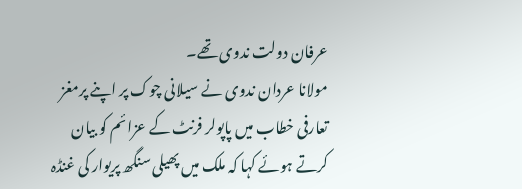عرفان دولت ندوی تھے۔
مولانا عردان ندوی نے سیلانی چوک پر اپنے پرمغز تعارفی خطاب میں پاپولر فرنٹ کے عزائم کو بیان کرتے ہوئے کہا کہ ملک میں پھیلی سنگھ پریوار کی غنڈہ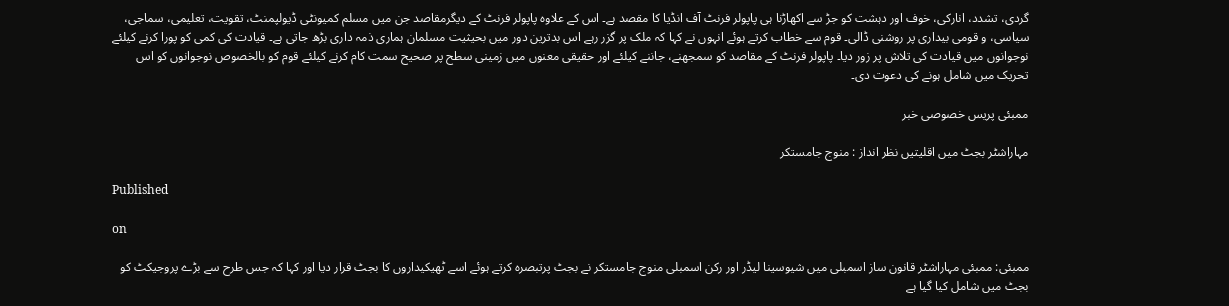گردی، تشدد، انارکی، خوف اور دہشت کو جڑ سے اکھاڑنا ہی پاپولر فرنٹ آف انڈیا کا مقصد ہے۔ اس کے علاوہ پاپولر فرنٹ کے دیگرمقاصد جن میں مسلم کمیونٹی ڈیولپمنٹ، تقویت، تعلیمی، سماجی، سیاسی، و قومی بیداری پر روشنی ڈالی۔ قوم سے خطاب کرتے ہوئے انہوں نے کہا کہ ملک پر گزر رہے اس بدترین دور میں بحیثیت مسلمان ہماری ذمہ داری بڑھ جاتی ہے۔ قیادت کی کمی کو پورا کرنے کیلئے نوجوانوں میں قیادت کی تلاش پر زور دیا۔ پاپولر فرنٹ کے مقاصد کو سمجھنے، جاننے کیلئے اور حقیقی معنوں میں زمینی سطح پر صحیح سمت کام کرنے کیلئے قوم کو بالخصوص نوجوانوں کو اس تحریک میں شامل ہونے کی دعوت دی۔

ممبئی پریس خصوصی خبر

مہاراشٹر بجٹ میں اقلیتیں نظر انداز : منوج جامستکر

Published

on

ممبئی: ممبئی مہاراشٹر قانون ساز اسمبلی میں شیوسینا لیڈر اور رکن اسمبلی منوج جامستکر نے بجٹ پرتبصرہ کرتے ہوئے اسے ٹھیکیداروں کا بجٹ قرار دیا اور کہا کہ جس طرح سے بڑے پروجیکٹ کو بجٹ میں شامل کیا گیا ہے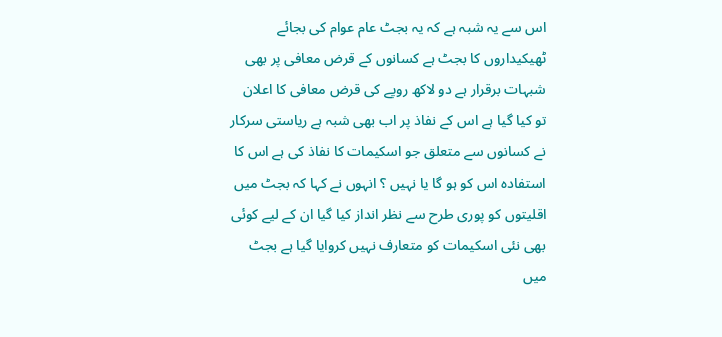اس سے یہ شبہ ہے کہ یہ بجٹ عام عوام کی بجائے ٹھیکیداروں کا بجٹ ہے کسانوں کے قرض معافی پر بھی شبہات برقرار ہے دو لاکھ روپے کی قرض معافی کا اعلان تو کیا گیا ہے اس کے نفاذ پر اب بھی شبہ ہے ریاستی سرکار نے کسانوں سے متعلق جو اسکیمات کا نفاذ کی ہے اس کا استفادہ اس کو ہو گا یا نہیں ؟ انہوں نے کہا کہ بجٹ میں اقلیتوں کو پوری طرح سے نظر انداز کیا گیا ان کے لیے کوئی بھی نئی اسکیمات کو متعارف نہیں کروایا گیا ہے بجٹ میں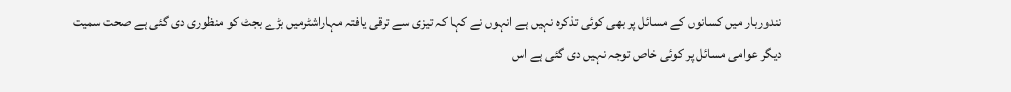نندوربار میں کسانوں کے مسائل پر بھی کوئی تذکرہ نہیں ہے انہوں نے کہا کہ تیزی سے ترقی یافتہ مہاراشٹرمیں بڑے بجٹ کو منظوری دی گئی ہے صحت سمیت دیگر عوامی مسائل پر کوئی خاص توجہ نہیں دی گئی ہے اس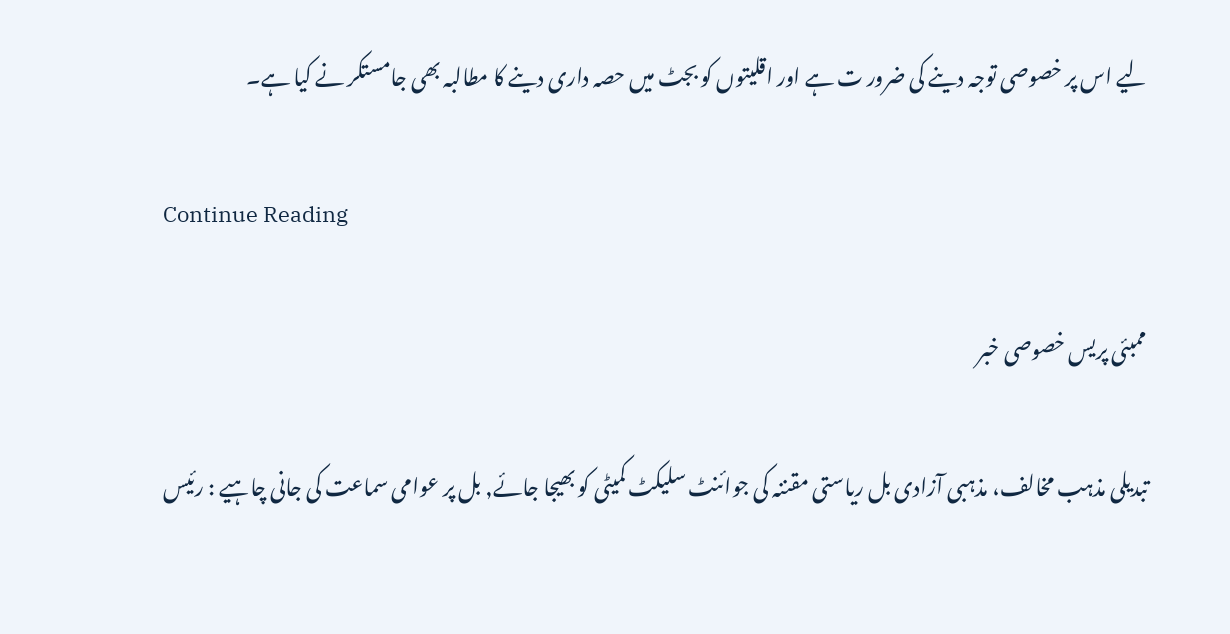لیے اس پر خصوصی توجہ دینے کی ضرور ت ہے اور اقلیتوں کو بجٹ میں حصہ داری دینے کا مطالبہ بھی جامستکر نے کیا ہے۔

Continue Reading

ممبئی پریس خصوصی خبر

تبدیلی مذہب مخالف، مذہبی آزادی بل ریاستی مقننہ کی جوائنٹ سلیکٹ کمیٹی کو بھیجا جائے, بل پر عوامی سماعت کی جانی چاہیے : رئیس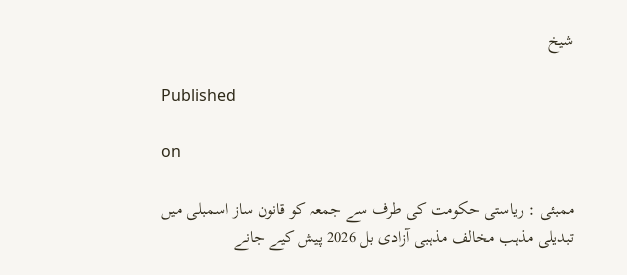شیخ

Published

on

ممبئی : ریاستی حکومت کی طرف سے جمعہ کو قانون ساز اسمبلی میں تبدیلی مذہب مخالف مذہبی آزادی بل 2026 پیش کیے جانے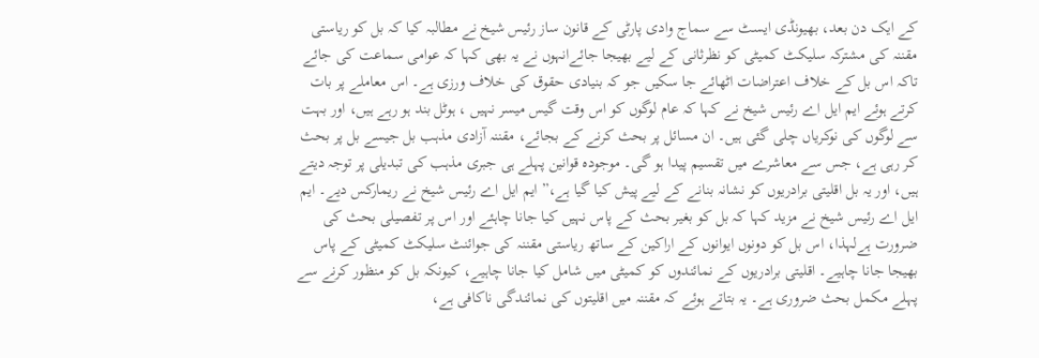کے ایک دن بعد، بھیونڈی ایسٹ سے سماج وادی پارٹی کے قانون ساز رئیس شیخ نے مطالبہ کیا کہ بل کو ریاستی مقننہ کی مشترکہ سلیکٹ کمیٹی کو نظرثانی کے لیے بھیجا جائےانہوں نے یہ بھی کہا کہ عوامی سماعت کی جائے تاکہ اس بل کے خلاف اعتراضات اٹھائے جا سکیں جو کہ بنیادی حقوق کی خلاف ورزی ہے۔ اس معاملے پر بات کرتے ہوئے ایم ایل اے رئیس شیخ نے کہا کہ عام لوگوں کو اس وقت گیس میسر نہیں ، ہوٹل بند ہو رہے ہیں، اور بہت سے لوگوں کی نوکریاں چلی گئی ہیں۔ ان مسائل پر بحث کرنے کے بجائے، مقننہ آزادی مذہب بل جیسے بل پر بحث کر رہی ہے، جس سے معاشرے میں تقسیم پیدا ہو گی۔ موجودہ قوانین پہلے ہی جبری مذہب کی تبدیلی پر توجہ دیتے ہیں، اور یہ بل اقلیتی برادریوں کو نشانہ بنانے کے لیے پیش کیا گیا ہے،” ایم ایل اے رئیس شیخ نے ریمارکس دیے۔ ایم ایل اے رئیس شیخ نے مزید کہا کہ بل کو بغیر بحث کے پاس نہیں کیا جانا چاہئے اور اس پر تفصیلی بحث کی ضرورت ہےلہذا، اس بل کو دونوں ایوانوں کے اراکین کے ساتھ ریاستی مقننہ کی جوائنٹ سلیکٹ کمیٹی کے پاس بھیجا جانا چاہیے۔ اقلیتی برادریوں کے نمائندوں کو کمیٹی میں شامل کیا جانا چاہیے، کیونکہ بل کو منظور کرنے سے پہلے مکمل بحث ضروری ہے۔ یہ بتاتے ہوئے کہ مقننہ میں اقلیتوں کی نمائندگی ناکافی ہے،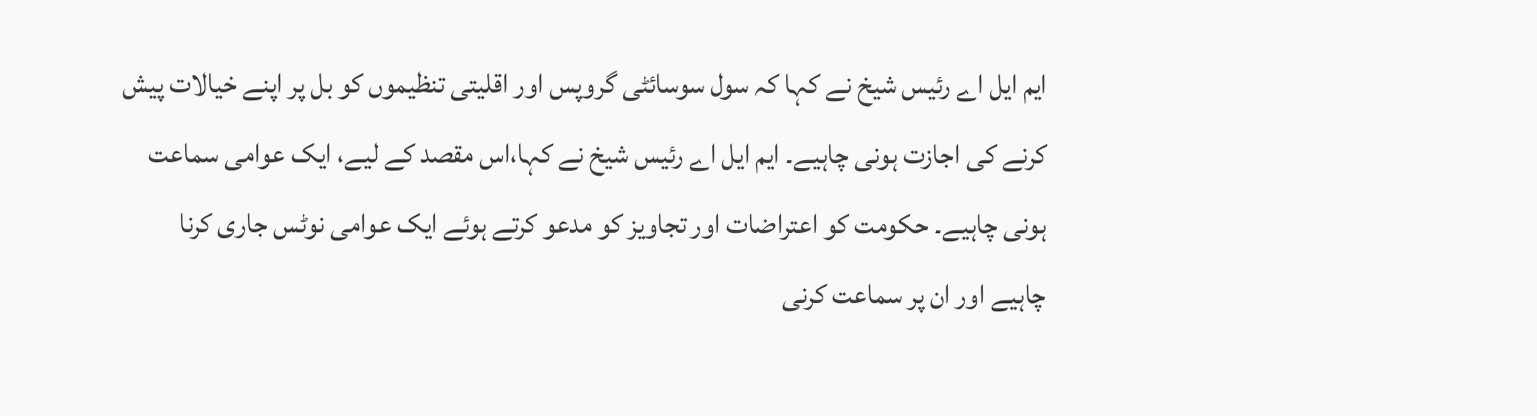ایم ایل اے رئیس شیخ نے کہا کہ سول سوسائٹی گروپس اور اقلیتی تنظیموں کو بل پر اپنے خیالات پیش کرنے کی اجازت ہونی چاہیے۔ ایم ایل اے رئیس شیخ نے کہا،اس مقصد کے لیے، ایک عوامی سماعت ہونی چاہیے۔ حکومت کو اعتراضات اور تجاویز کو مدعو کرتے ہوئے ایک عوامی نوٹس جاری کرنا چاہیے اور ان پر سماعت کرنی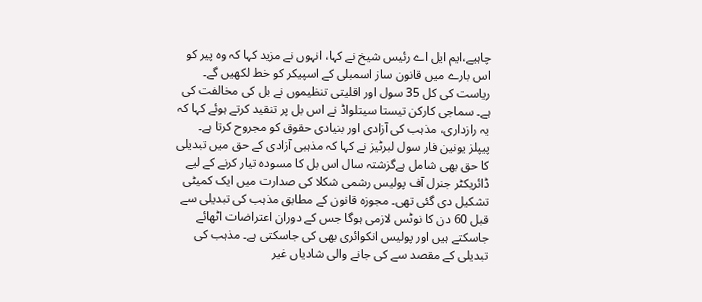چاہیے،ایم ایل اے رئیس شیخ نے کہا، انہوں نے مزید کہا کہ وہ پیر کو اس بارے میں قانون ساز اسمبلی کے اسپیکر کو خط لکھیں گے۔ ریاست کی کل 35 سول اور اقلیتی تنظیموں نے بل کی مخالفت کی ہے۔ سماجی کارکن تیستا سیتلواڈ نے اس بل پر تنقید کرتے ہوئے کہا کہ یہ رازداری، مذہب کی آزادی اور بنیادی حقوق کو مجروح کرتا ہے۔ پیپلز یونین فار سول لبرٹیز نے کہا کہ مذہبی آزادی کے حق میں تبدیلی کا حق بھی شامل ہےگزشتہ سال اس بل کا مسودہ تیار کرنے کے لیے ڈائریکٹر جنرل آف پولیس رشمی شکلا کی صدارت میں ایک کمیٹی تشکیل دی گئی تھی۔ مجوزہ قانون کے مطابق مذہب کی تبدیلی سے قبل 60 دن کا نوٹس لازمی ہوگا جس کے دوران اعتراضات اٹھائے جاسکتے ہیں اور پولیس انکوائری بھی کی جاسکتی ہے۔ مذہب کی تبدیلی کے مقصد سے کی جانے والی شادیاں غیر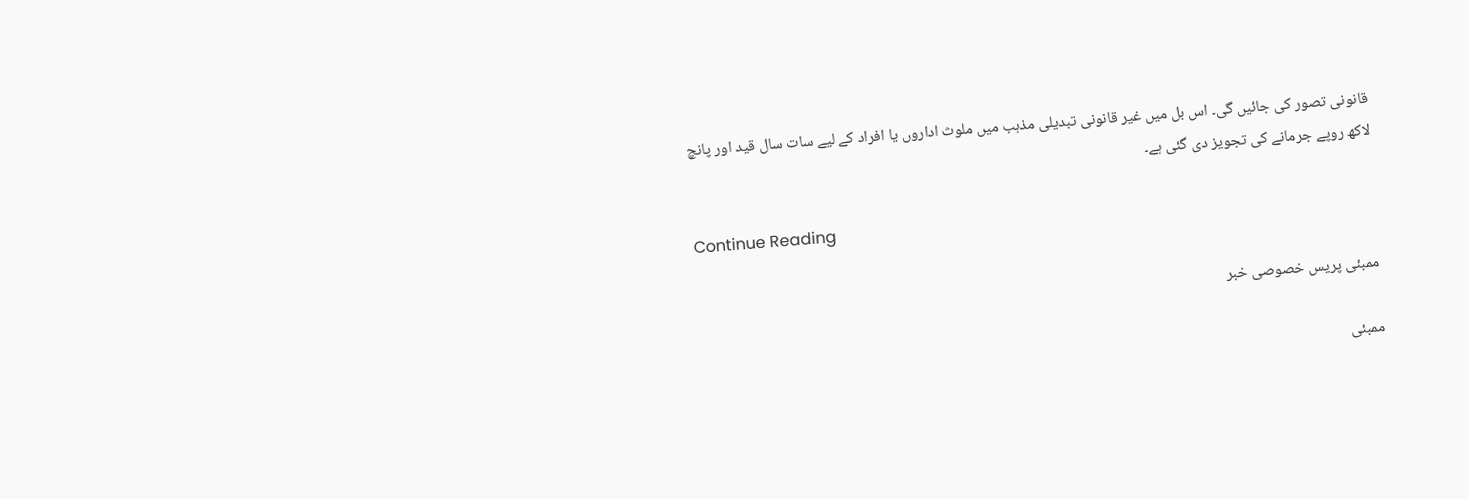قانونی تصور کی جائیں گی۔ اس بل میں غیر قانونی تبدیلی مذہب میں ملوث اداروں یا افراد کے لیے سات سال قید اور پانچ لاکھ روپے جرمانے کی تجویز دی گئی ہے۔

Continue Reading

ممبئی پریس خصوصی خبر

ممبئی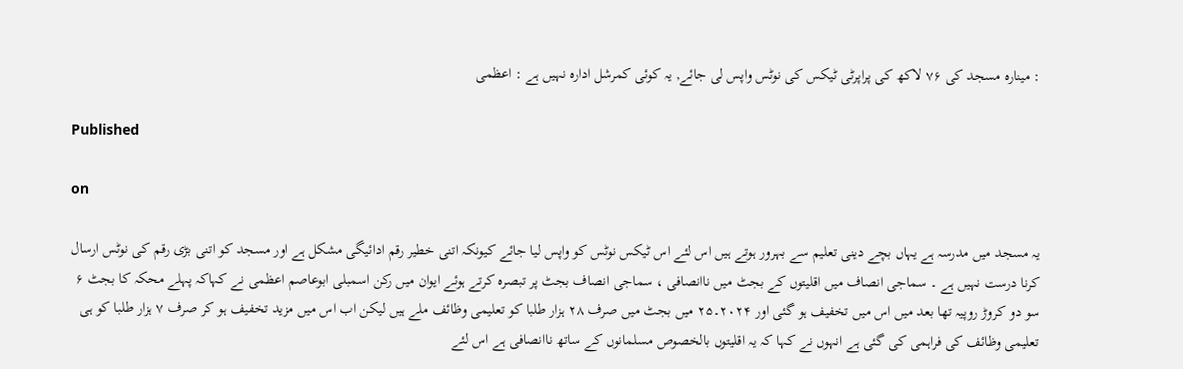: مینارہ مسجد کی ۷۶ لاکھ کی پراپرٹی ٹیکس کی نوٹس واپس لی جائے, یہ کوئی کمرشل ادارہ نہیں ہے : اعظمی

Published

on

یہ مسجد میں مدرسہ ہے یہاں بچے دینی تعلیم سے بہرور ہوتے ہیں اس لئے اس ٹیکس نوٹس کو واپس لیا جائے کیونکہ اتنی خطیر رقم ادائیگی مشکل ہے اور مسجد کو اتنی بڑی رقم کی نوٹس ارسال کرنا درست نہیں ہے ۔ سماجی انصاف میں اقلیتوں کے بجٹ میں ناانصافی ، سماجی انصاف بجٹ پر تبصرہ کرتے ہوئے ایوان میں رکن اسمبلی ابوعاصم اعظمی نے کہاکہ پہلے محکہ کا بجٹ ۶ سو دو کروڑ روپیہ تھا بعد میں اس میں تخفیف ہو گئی اور ۲۰۲۴۔۲۵ میں بجٹ میں صرف ۲۸ ہزار طلبا کو تعلیمی وظائف ملے ہیں لیکن اب اس میں مزید تخفیف ہو کر صرف ۷ ہزار طلبا کو ہی تعلیمی وظائف کی فراہمی کی گئی ہے انہوں نے کہا کہ یہ اقلیتوں بالخصوص مسلمانوں کے ساتھ ناانصافی ہے اس لئے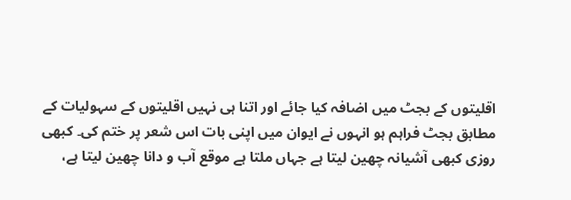اقلیتوں کے بجٹ میں اضافہ کیا جائے اور اتنا ہی نہیں اقلیتوں کے سہولیات کے مطابق بجٹ فراہم ہو انہوں نے ایوان میں اپنی بات اس شعر پر ختم کی۔ کبھی روزی کبھی آشیانہ چھین لیتا ہے جہاں ملتا ہے موقع آب و دانا چھین لیتا ہے،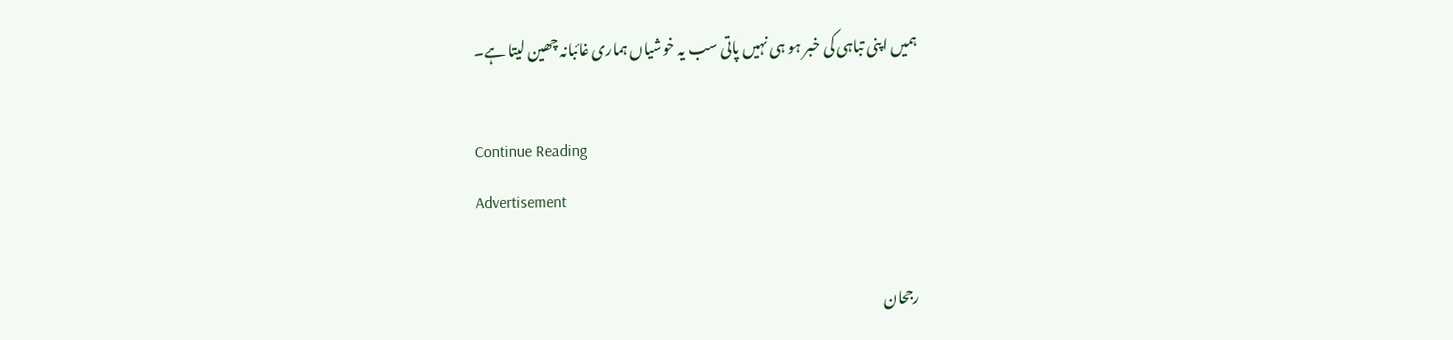ہمیں اپنی تباہی کی خبر ہو ہی نہیں پاتی سب یہ خوشیاں ہماری غائبانہ چھین لیتا ہے۔

Continue Reading
Advertisement

رجحان